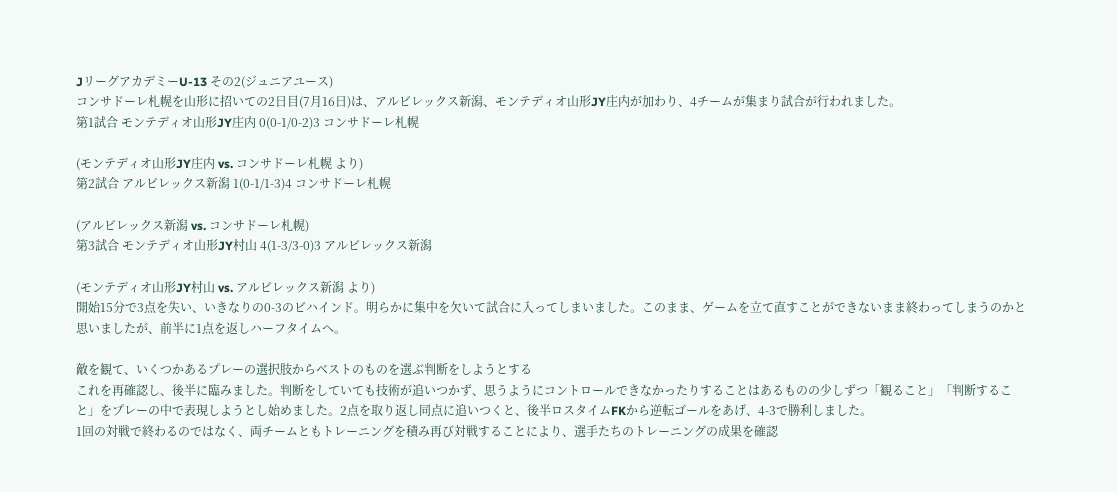JリーグアカデミーU-13 その2(ジュニアユース)
コンサドーレ札幌を山形に招いての2日目(7月16日)は、アルビレックス新潟、モンテディオ山形JY庄内が加わり、4チームが集まり試合が行われました。
第1試合 モンテディオ山形JY庄内 0(0-1/0-2)3 コンサドーレ札幌

(モンテディオ山形JY庄内 vs. コンサドーレ札幌 より)
第2試合 アルビレックス新潟 1(0-1/1-3)4 コンサドーレ札幌

(アルビレックス新潟 vs. コンサドーレ札幌)
第3試合 モンテディオ山形JY村山 4(1-3/3-0)3 アルビレックス新潟

(モンテディオ山形JY村山 vs. アルビレックス新潟 より)
開始15分で3点を失い、いきなりの0-3のビハインド。明らかに集中を欠いて試合に入ってしまいました。このまま、ゲームを立て直すことができないまま終わってしまうのかと思いましたが、前半に1点を返しハーフタイムへ。

敵を観て、いくつかあるプレーの選択肢からベストのものを選ぶ判断をしようとする
これを再確認し、後半に臨みました。判断をしていても技術が追いつかず、思うようにコントロールできなかったりすることはあるものの少しずつ「観ること」「判断すること」をプレーの中で表現しようとし始めました。2点を取り返し同点に追いつくと、後半ロスタイムFKから逆転ゴールをあげ、4-3で勝利しました。
1回の対戦で終わるのではなく、両チームともトレーニングを積み再び対戦することにより、選手たちのトレーニングの成果を確認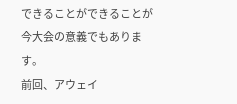できることができることが今大会の意義でもあります。
前回、アウェイ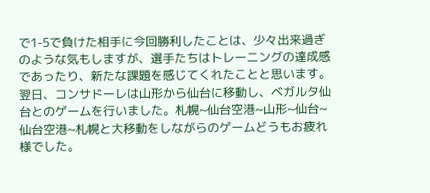で1-5で負けた相手に今回勝利したことは、少々出来過ぎのような気もしますが、選手たちはトレーニングの達成感であったり、新たな課題を感じてくれたことと思います。
翌日、コンサドーレは山形から仙台に移動し、ベガルタ仙台とのゲームを行いました。札幌~仙台空港~山形~仙台~仙台空港~札幌と大移動をしながらのゲームどうもお疲れ様でした。